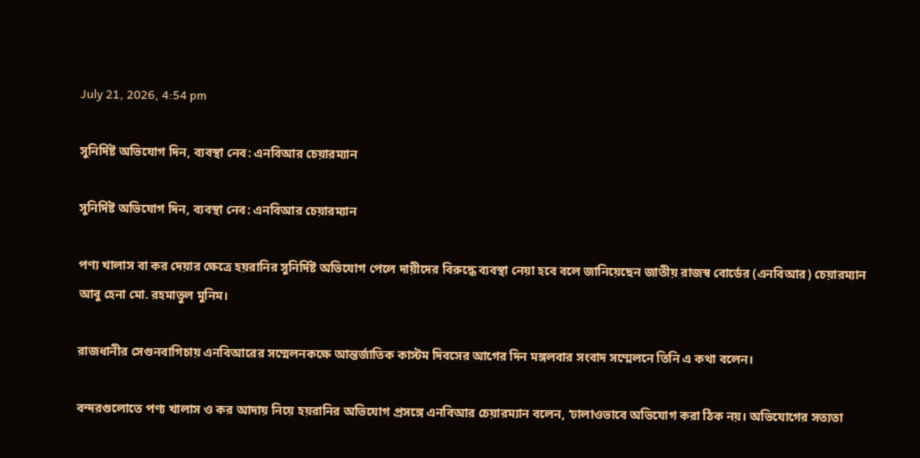July 21, 2026, 4:54 pm

সুনির্দিষ্ট অভিযোগ দিন, ব্যবস্থা নেব: এনবিআর চেয়ারম্যান

সুনির্দিষ্ট অভিযোগ দিন, ব্যবস্থা নেব: এনবিআর চেয়ারম্যান

পণ্য খালাস বা কর দেয়ার ক্ষেত্রে হয়রানির সুনির্দিষ্ট অভিযোগ পেলে দায়ীদের বিরুদ্ধে ব্যবস্থা নেয়া হবে বলে জানিয়েছেন জাতীয় রাজস্ব বোর্ডের (এনবিআর) চেয়ারম্যান আবু হেনা মো. রহমাতুল মুনিম।

রাজধানীর সেগুনবাগিচায় এনবিআরের সম্মেলনকক্ষে আন্তর্জাতিক কাস্টম দিবসের আগের দিন মঙ্গলবার সংবাদ সম্মেলনে তিনি এ কথা বলেন।

বন্দরগুলোতে পণ্য খালাস ও কর আদায় নিয়ে হয়রানির অভিযোগ প্রসঙ্গে এনবিআর চেয়ারম্যান বলেন, ‘ঢালাওভাবে অভিযোগ করা ঠিক নয়। অভিযোগের সত্যতা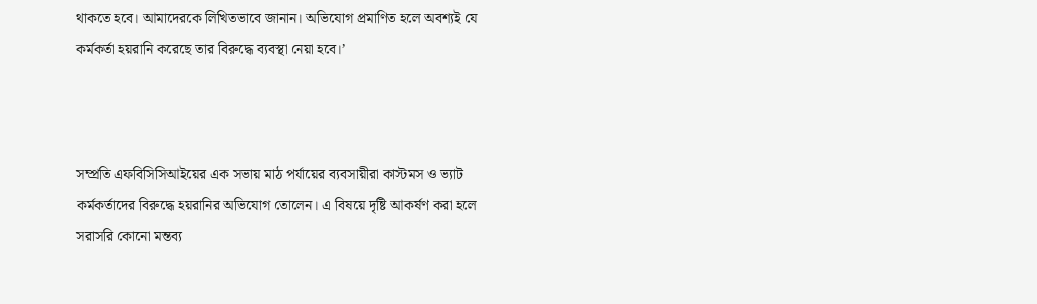থাকতে হবে। আমাদেরকে লিখিতভাবে জানান। অভিযোগ প্রমাণিত হলে অবশ্যই যে কর্মকর্তা হয়রানি করেছে তার বিরুদ্ধে ব্যবস্থা নেয়া হবে।’



সম্প্রতি এফবিসিসিআইয়ের এক সভায় মাঠ পর্যায়ের ব্যবসায়ীরা কাস্টমস ও ভ্যাট কর্মকর্তাদের বিরুদ্ধে হয়রানির অভিযোগ তোলেন। এ বিষয়ে দৃষ্টি আকর্ষণ করা হলে সরাসরি কোনো মন্তব্য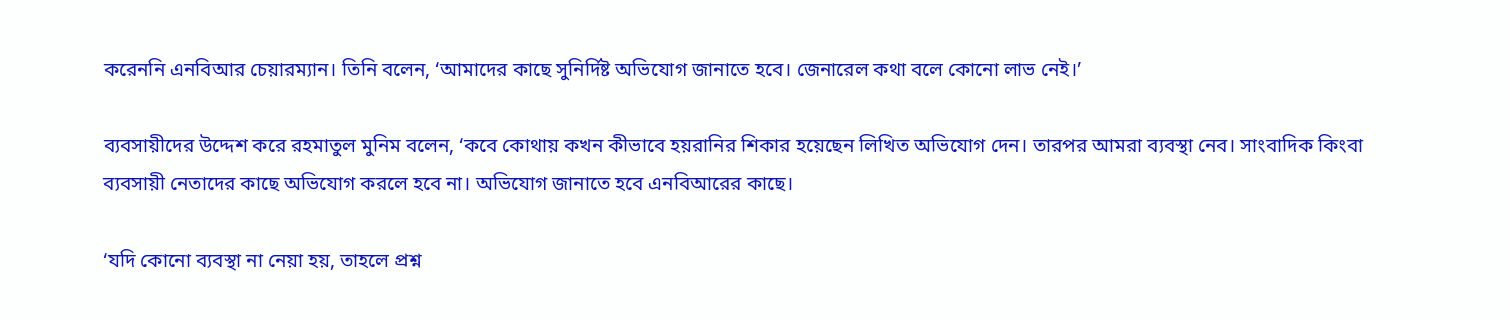করেননি এনবিআর চেয়ারম্যান। তিনি বলেন, ‘আমাদের কাছে সুনির্দিষ্ট অভিযোগ জানাতে হবে। জেনারেল কথা বলে কোনো লাভ নেই।’

ব্যবসায়ীদের উদ্দেশ করে রহমাতুল মুনিম বলেন, ‘কবে কোথায় কখন কীভাবে হয়রানির শিকার হয়েছেন লিখিত অভিযোগ দেন। তারপর আমরা ব্যবস্থা নেব। সাংবাদিক কিংবা ব্যবসায়ী নেতাদের কাছে অভিযোগ করলে হবে না। অভিযোগ জানাতে হবে এনবিআরের কাছে।

‘যদি কোনো ব্যবস্থা না নেয়া হয়, তাহলে প্রশ্ন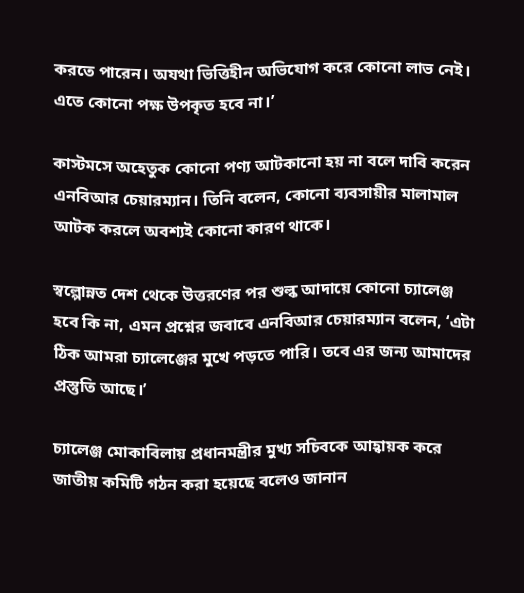করতে পারেন। অযথা ভিত্তিহীন অভিযোগ করে কোনো লাভ নেই। এতে কোনো পক্ষ উপকৃত হবে না।’

কাস্টমসে অহেতুক কোনো পণ্য আটকানো হয় না বলে দাবি করেন এনবিআর চেয়ারম্যান। তিনি বলেন, কোনো ব্যবসায়ীর মালামাল আটক করলে অবশ্যই কোনো কারণ থাকে।

স্বল্পোন্নত দেশ থেকে উত্তরণের পর শুল্ক আদায়ে কোনো চ্যালেঞ্জ হবে কি না, এমন প্রশ্নের জবাবে এনবিআর চেয়ারম্যান বলেন, ‘এটা ঠিক আমরা চ্যালেঞ্জের মুখে পড়তে পারি। তবে এর জন্য আমাদের প্রস্তুতি আছে।’

চ্যালেঞ্জ মোকাবিলায় প্রধানমন্ত্রীর মুখ্য সচিবকে আহ্বায়ক করে জাতীয় কমিটি গঠন করা হয়েছে বলেও জানান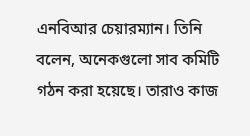এনবিআর চেয়ারম্যান। তিনি বলেন, অনেকগুলো সাব কমিটি গঠন করা হয়েছে। তারাও কাজ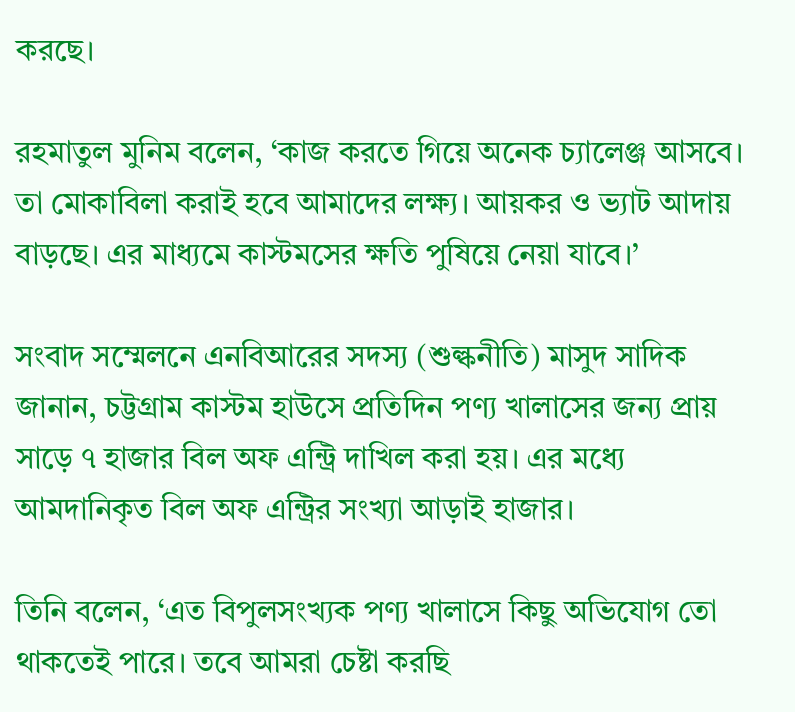করছে।

রহমাতুল মুনিম বলেন, ‘কাজ করতে গিয়ে অনেক চ্যালেঞ্জ আসবে। তা মোকাবিলা করাই হবে আমাদের লক্ষ্য। আয়কর ও ভ্যাট আদায় বাড়ছে। এর মাধ্যমে কাস্টমসের ক্ষতি পুষিয়ে নেয়া যাবে।’

সংবাদ সম্মেলনে এনবিআরের সদস্য (শুল্কনীতি) মাসুদ সাদিক জানান, চট্টগ্রাম কাস্টম হাউসে প্রতিদিন পণ্য খালাসের জন্য প্রায় সাড়ে ৭ হাজার বিল অফ এন্ট্রি দাখিল করা হয়। এর মধ্যে আমদানিকৃত বিল অফ এন্ট্রির সংখ্যা আড়াই হাজার।

তিনি বলেন, ‘এত বিপুলসংখ্যক পণ্য খালাসে কিছু অভিযোগ তো থাকতেই পারে। তবে আমরা চেষ্টা করছি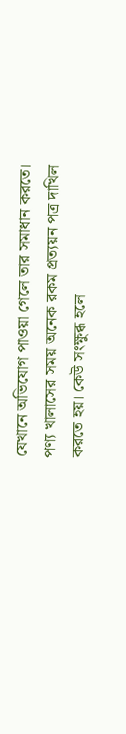যেখানে অভিযোগ পাওয়া গেলে তার সমাধান করতে। পণ্য খালাসের সময় অনেক রকম প্রত্যয়ন পত্র দাখিল করতে হয়। কেউ সংক্ষুব্ধ হলে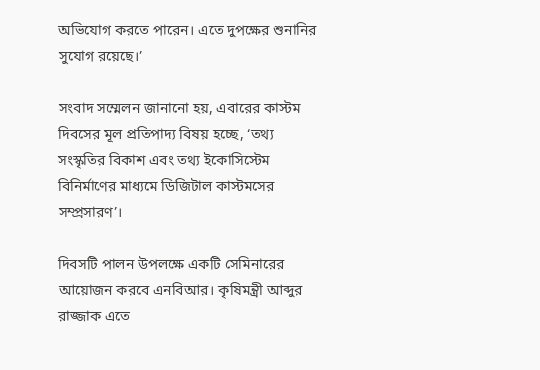অভিযোগ করতে পারেন। এতে দুপক্ষের শুনানির সুযোগ রয়েছে।’

সংবাদ সম্মেলন জানানো হয়, এবারের কাস্টম দিবসের মূল প্রতিপাদ্য বিষয় হচ্ছে, ‘তথ্য সংস্কৃতির বিকাশ এবং তথ্য ইকোসিস্টেম বিনির্মাণের মাধ্যমে ডিজিটাল কাস্টমসের সম্প্রসারণ’।

দিবসটি পালন উপলক্ষে একটি সেমিনারের আয়োজন করবে এনবিআর। কৃষিমন্ত্রী আব্দুর রাজ্জাক এতে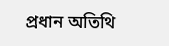প্রধান অতিথি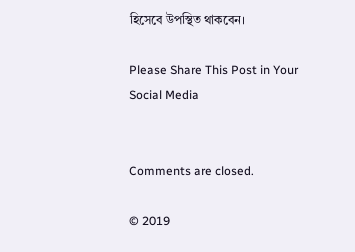হিসেবে উপস্থিত থাকবেন।

Please Share This Post in Your Social Media


Comments are closed.

© 2019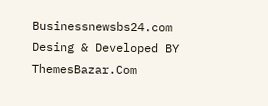Businessnewsbs24.com
Desing & Developed BY ThemesBazar.Com